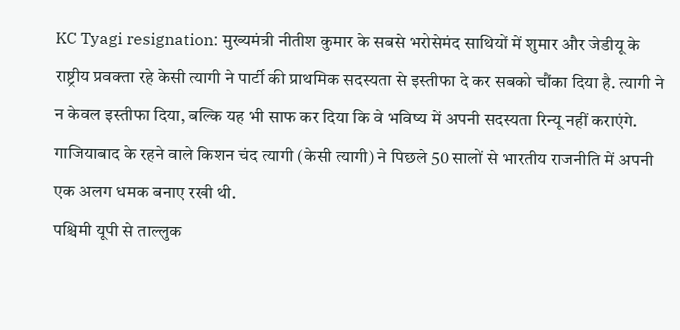KC Tyagi resignation: मुख्यमंत्री नीतीश कुमार के सबसे भरोसेमंद साथियों में शुमार और जेडीयू के राष्ट्रीय प्रवक्ता रहे केसी त्यागी ने पार्टी की प्राथमिक सदस्यता से इस्तीफा दे कर सबको चौंका दिया है. त्यागी ने न केवल इस्तीफा दिया, बल्कि यह भी साफ कर दिया कि वे भविष्य में अपनी सदस्यता रिन्यू नहीं कराएंगे. गाजियाबाद के रहने वाले किशन चंद त्यागी (केसी त्यागी) ने पिछले 50 सालों से भारतीय राजनीति में अपनी एक अलग धमक बनाए रखी थी.
पश्चिमी यूपी से ताल्लुक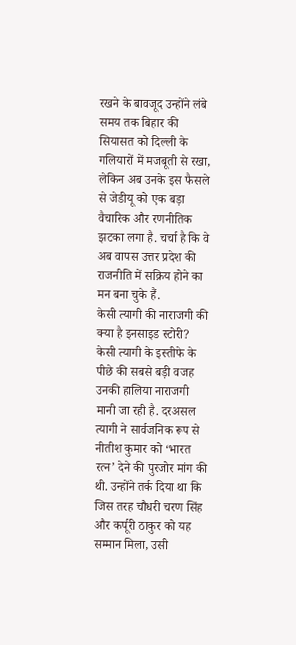रखने के बावजूद उन्होंने लंबे समय तक बिहार की सियासत को दिल्ली के गलियारों में मजबूती से रखा, लेकिन अब उनके इस फैसले से जेडीयू को एक बड़ा वैचारिक और रणनीतिक झटका लगा है. चर्चा है कि वे अब वापस उत्तर प्रदेश की राजनीति में सक्रिय होने का मन बना चुके हैं.
केसी त्यागी की नाराजगी की क्या है इनसाइड स्टोरी?
केसी त्यागी के इस्तीफे के पीछे की सबसे बड़ी वजह उनकी हालिया नाराजगी मानी जा रही है. दरअसल त्यागी ने सार्वजनिक रूप से नीतीश कुमार को ‘भारत रत्न’ देने की पुरजोर मांग की थी. उन्होंने तर्क दिया था कि जिस तरह चौधरी चरण सिंह और कर्पूरी ठाकुर को यह सम्मान मिला, उसी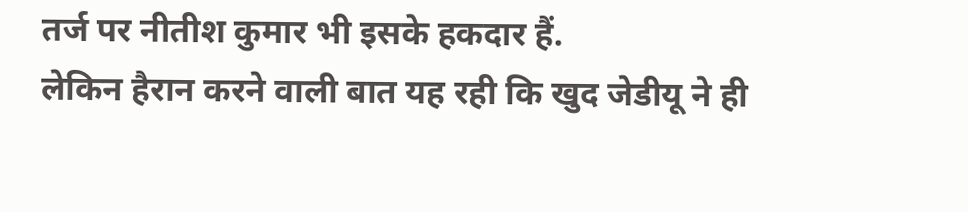तर्ज पर नीतीश कुमार भी इसके हकदार हैं.
लेकिन हैरान करने वाली बात यह रही कि खुद जेडीयू ने ही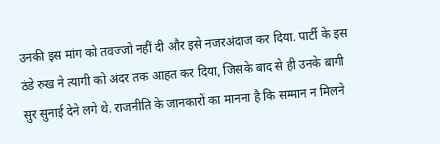उनकी इस मांग को तवज्जो नहीं दी और इसे नजरअंदाज कर दिया. पार्टी के इस ठंडे रुख ने त्यागी को अंदर तक आहत कर दिया, जिसके बाद से ही उनके बागी सुर सुनाई देने लगे थे. राजनीति के जानकारों का मानना है कि सम्मान न मिलने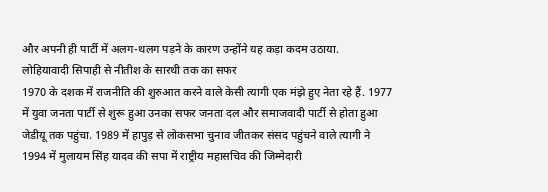और अपनी ही पार्टी में अलग-थलग पड़ने के कारण उन्होंने यह कड़ा कदम उठाया.
लोहियावादी सिपाही से नीतीश के सारथी तक का सफर
1970 के दशक में राजनीति की शुरुआत करने वाले केसी त्यागी एक मंझे हुए नेता रहे हैं. 1977 में युवा जनता पार्टी से शुरू हुआ उनका सफर जनता दल और समाजवादी पार्टी से होता हुआ जेडीयू तक पहुंचा. 1989 में हापुड़ से लोकसभा चुनाव जीतकर संसद पहुंचने वाले त्यागी ने 1994 में मुलायम सिंह यादव की सपा में राष्ट्रीय महासचिव की जिम्मेदारी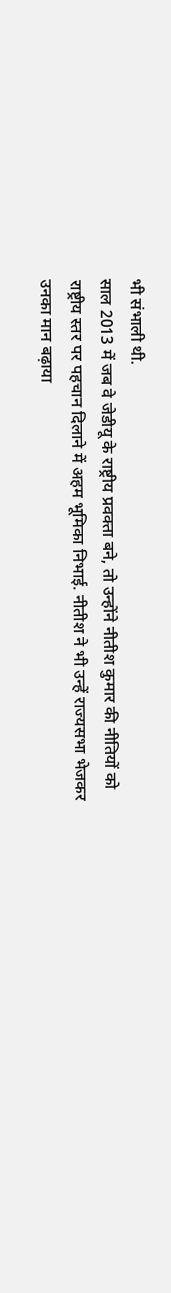भी संभाली थी.
साल 2013 में जब वे जेडीयू के राष्ट्रीय प्रवक्ता बने, तो उन्होंने नीतीश कुमार की नीतियों को राष्ट्रीय स्तर पर पहचान दिलाने में अहम भूमिका निभाई. नीतीश ने भी उन्हें राज्यसभा भेजकर उनका मान बढ़ाया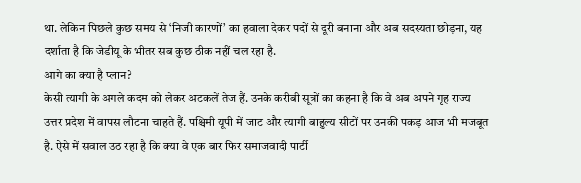था. लेकिन पिछले कुछ समय से ‘निजी कारणों’ का हवाला देकर पदों से दूरी बनाना और अब सदस्यता छोड़ना, यह दर्शाता है कि जेडीयू के भीतर सब कुछ ठीक नहीं चल रहा है.
आगे का क्या है प्लान?
केसी त्यागी के अगले कदम को लेकर अटकलें तेज हैं. उनके करीबी सूत्रों का कहना है कि वे अब अपने गृह राज्य उत्तर प्रदेश में वापस लौटना चाहते हैं. पश्चिमी यूपी में जाट और त्यागी बाहुल्य सीटों पर उनकी पकड़ आज भी मजबूत है. ऐसे में सवाल उठ रहा है कि क्या वे एक बार फिर समाजवादी पार्टी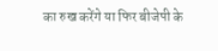का रुख करेंगे या फिर बीजेपी के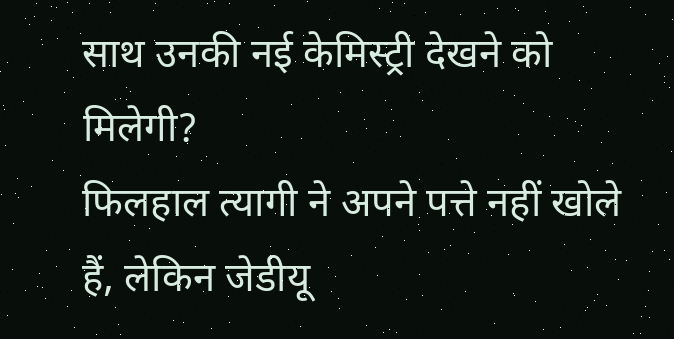साथ उनकी नई केमिस्ट्री देखने को मिलेगी?
फिलहाल त्यागी ने अपने पत्ते नहीं खोले हैं, लेकिन जेडीयू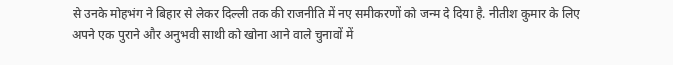से उनके मोहभंग ने बिहार से लेकर दिल्ली तक की राजनीति में नए समीकरणों को जन्म दे दिया है. नीतीश कुमार के लिए अपने एक पुराने और अनुभवी साथी को खोना आने वाले चुनावों में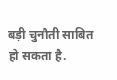बड़ी चुनौती साबित हो सकता है.